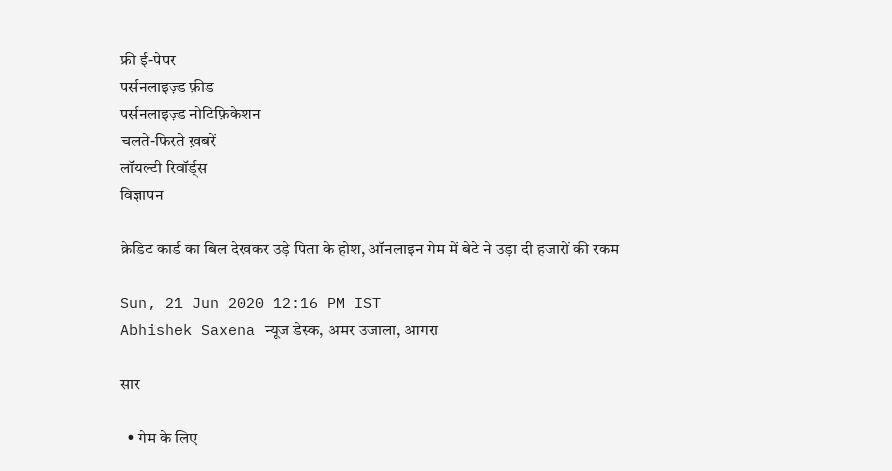फ्री ई-पेपर
पर्सनलाइज़्ड फ़ीड
पर्सनलाइज़्ड नोटिफ़िकेशन
चलते-फिरते ख़बरें
लॉयल्टी रिवॉर्ड्स
विज्ञापन

क्रेडिट कार्ड का बिल देखकर उड़े पिता के होश, ऑनलाइन गेम में बेटे ने उड़ा दी हजारों की रकम

Sun, 21 Jun 2020 12:16 PM IST
Abhishek Saxena न्यूज डेस्क, अमर उजाला, आगरा

सार

  • गेम के लिए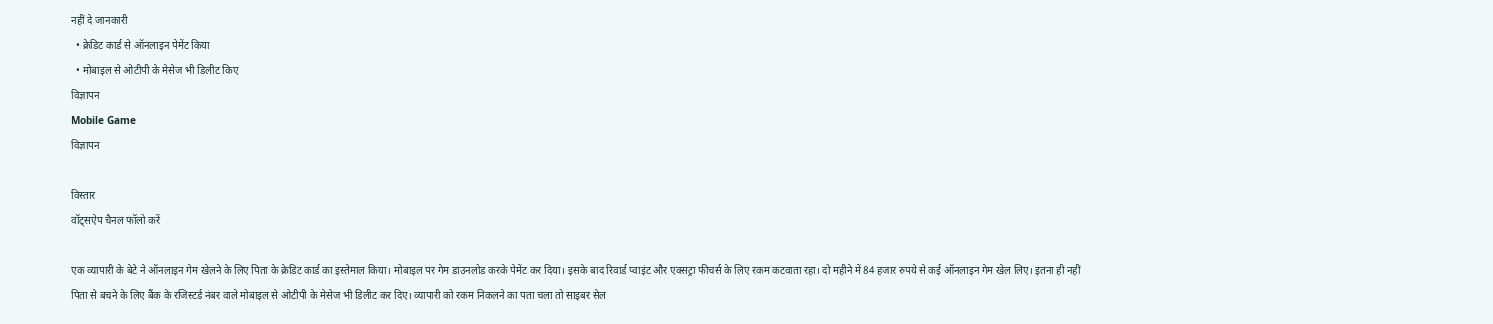नहीं दे जानकारी
  • क्रेडिट कार्ड से ऑनलाइन पेमेंट किया
  • मोबाइल से ओटीपी के मेसेज भी डिलीट किए
विज्ञापन
Mobile Game
विज्ञापन

विस्तार
वॉट्सऐप चैनल फॉलो करें

एक व्यापारी के बेटे ने ऑनलाइन गेम खेलने के लिए पिता के क्रेडिट कार्ड का इस्तेमाल किया। मोबाइल पर गेम डाउनलोड करके पेमेंट कर दिया। इसके बाद रिवार्ड प्वाइंट और एक्सट्रा फीचर्स के लिए रकम कटवाता रहा। दो महीने में 84 हजार रुपये से कई ऑनलाइन गेम खेल लिए। इतना ही नहीं पिता से बचने के लिए बैंक के रजिस्टर्ड नंबर वाले मोबाइल से ओटीपी के मेसेज भी डिलीट कर दिए। व्यापारी को रकम निकलने का पता चला तो साइबर सेल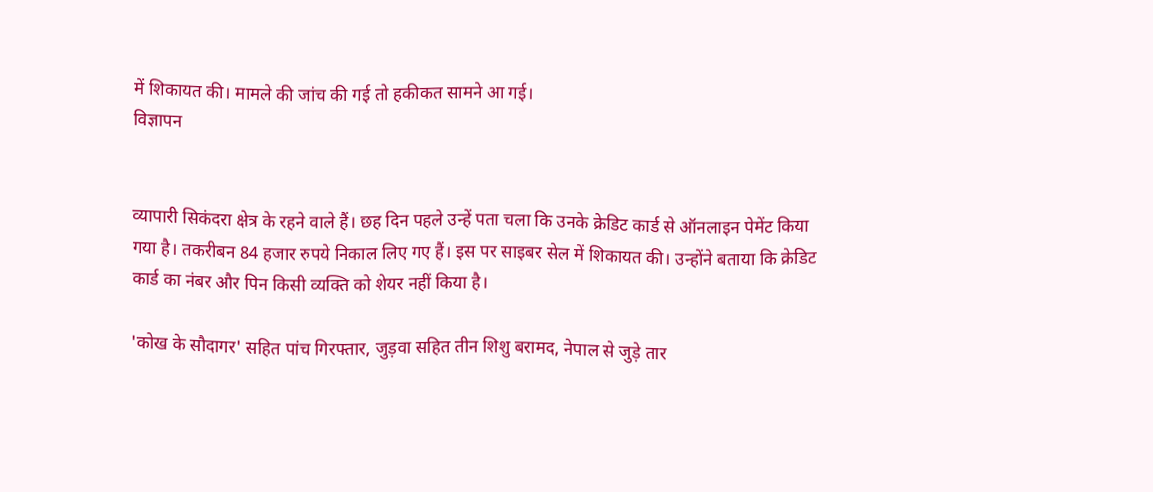में शिकायत की। मामले की जांच की गई तो हकीकत सामने आ गई।
विज्ञापन


व्यापारी सिकंदरा क्षेत्र के रहने वाले हैं। छह दिन पहले उन्हें पता चला कि उनके क्रेडिट कार्ड से ऑनलाइन पेमेंट किया गया है। तकरीबन 84 हजार रुपये निकाल लिए गए हैं। इस पर साइबर सेल में शिकायत की। उन्होंने बताया कि क्रेडिट कार्ड का नंबर और पिन किसी व्यक्ति को शेयर नहीं किया है।

'कोख के सौदागर' सहित पांच गिरफ्तार, जुड़वा सहित तीन शिशु बरामद, नेपाल से जुड़े तार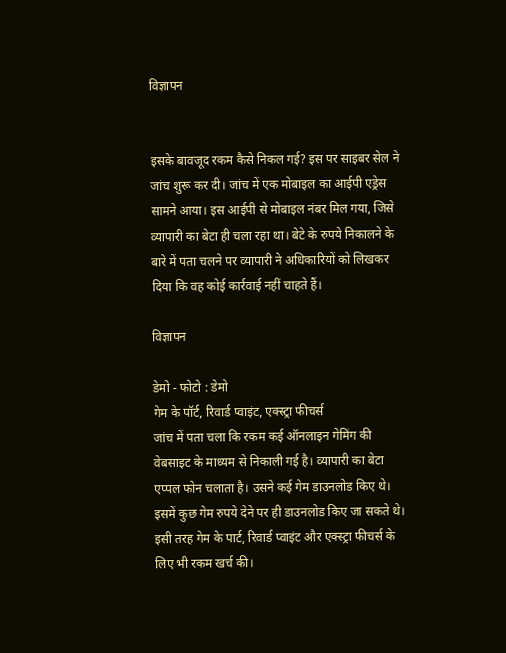विज्ञापन


इसके बावजूद रकम कैसे निकल गई? इस पर साइबर सेल ने जांच शुरू कर दी। जांच में एक मोबाइल का आईपी एड्रेस सामने आया। इस आईपी से मोबाइल नंबर मिल गया, जिसे व्यापारी का बेटा ही चला रहा था। बेटे के रुपये निकालने के बारे में पता चलने पर व्यापारी ने अधिकारियों को लिखकर दिया कि वह कोई कार्रवाई नहीं चाहते हैं।

विज्ञापन

डेमो - फोटो : डेमो
गेम के पॉर्ट, रिवार्ड प्वाइंट, एक्स्ट्रा फीचर्स
जांच में पता चला कि रकम कई ऑनलाइन गेमिंग की वेबसाइट के माध्यम से निकाली गई है। व्यापारी का बेटा एप्पल फोन चलाता है। उसने कई गेम डाउनलोड किए थे। इसमें कुछ गेम रुपये देने पर ही डाउनलोड किए जा सकते थे। इसी तरह गेम के पार्ट, रिवार्ड प्वाइंट और एक्स्ट्रा फीचर्स के लिए भी रकम खर्च की।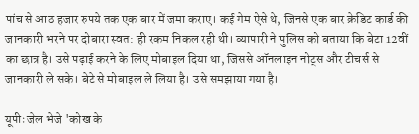पांच से आठ हजार रुपये तक एक बार में जमा कराए। कई गेम ऐसे थे, जिनसे एक बार क्रेडिट कार्ड की जानकारी भरने पर दोबारा स्वत: ही रकम निकल रही थी। व्यापारी ने पुलिस को बताया कि बेटा 12वीं का छात्र है। उसे पढ़ाई करने के लिए मोबाइल दिया था, जिससे ऑनलाइन नोट्स और टीचर्स से जानकारी ले सके। बेटे से मोबाइल ले लिया है। उसे समझाया गया है।

यूपीः जेल भेजे 'कोख के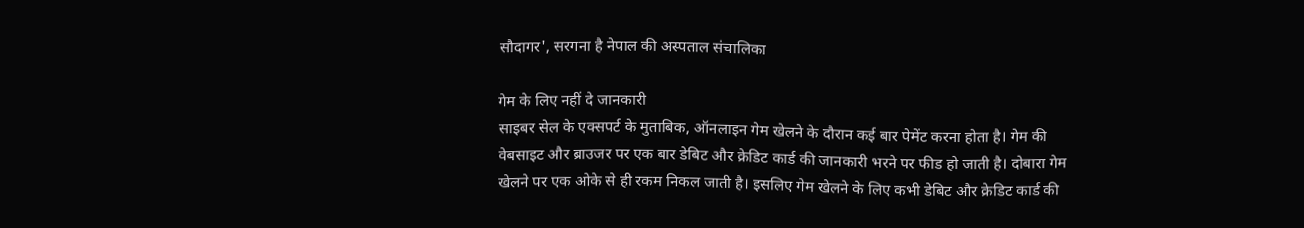सौदागर', सरगना है नेपाल की अस्पताल संचालिका

गेम के लिए नहीं दे जानकारी
साइबर सेल के एक्सपर्ट के मुताबिक, ऑनलाइन गेम खेलने के दौरान कई बार पेमेंट करना होता है। गेम की वेबसाइट और ब्राउजर पर एक बार डेबिट और क्रेडिट कार्ड की जानकारी भरने पर फीड हो जाती है। दोबारा गेम खेलने पर एक ओके से ही रकम निकल जाती है। इसलिए गेम खेलने के लिए कभी डेबिट और क्रेडिट कार्ड की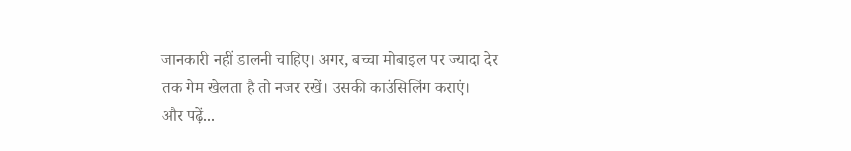जानकारी नहीं डालनी चाहिए। अगर, बच्चा मोबाइल पर ज्यादा देर तक गेम खेलता है तो नजर रखें। उसकी काउंसिलिंग कराएं।
और पढ़ें...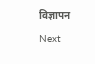विज्ञापन
Next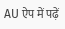AU ऐप में पढ़ें